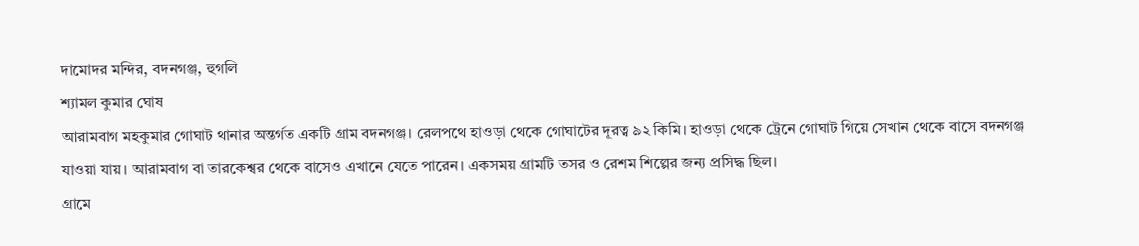দামোদর মন্দির, বদনগঞ্জ, হুগলি
শ্যামল কুমার ঘোষ
আরামবাগ মহকুমার গোঘাট থানার অন্তর্গত একটি গ্রাম বদনগঞ্জ। রেলপথে হাওড়া থেকে গোঘাটের দূরত্ব ৯২ কিমি। হাওড়া থেকে ট্রেনে গোঘাট গিয়ে সেখান থেকে বাসে বদনগঞ্জ যাওয়া যায়। আরামবাগ বা তারকেশ্বর থেকে বাসেও এখানে যেতে পারেন। একসময় গ্রামটি তসর ও রেশম শিল্পের জন্য প্রসিদ্ধ ছিল।
গ্রামে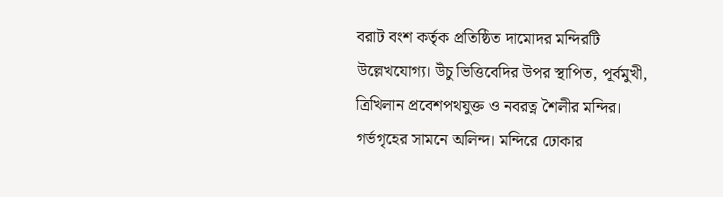বরাট বংশ কর্তৃক প্রতিষ্ঠিত দামোদর মন্দিরটি উল্লেখযোগ্য। উঁচু ভিত্তিবেদির উপর স্থাপিত, পূর্বমুখী, ত্রিখিলান প্রবেশপথযুক্ত ও নবরত্ন শৈলীর মন্দির। গর্ভগৃহের সামনে অলিন্দ। মন্দিরে ঢোকার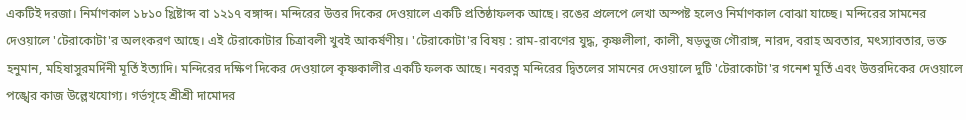একটিই দরজা। নির্মাণকাল ১৮১০ খ্রিষ্টাব্দ বা ১২১৭ বঙ্গাব্দ। মন্দিরের উত্তর দিকের দেওয়ালে একটি প্রতিষ্ঠাফলক আছে। রঙের প্রলেপে লেখা অস্পষ্ট হলেও নির্মাণকাল বোঝা যাচ্ছে। মন্দিরের সামনের দেওয়ালে 'টেরাকোটা'র অলংকরণ আছে। এই টেরাকোটার চিত্রাবলী খুবই আকর্ষণীয়। 'টেরাকোটা'র বিষয় : রাম-রাবণের যুদ্ধ, কৃষ্ণলীলা, কালী, ষড়ভুজ গৌরাঙ্গ, নারদ, বরাহ অবতার, মৎস্যাবতার, ভক্ত হনুমান, মহিষাসুরমর্দিনী মূর্তি ইত্যাদি। মন্দিরের দক্ষিণ দিকের দেওয়ালে কৃষ্ণকালীর একটি ফলক আছে। নবরত্ন মন্দিরের দ্বিতলের সামনের দেওয়ালে দুটি 'টেরাকোটা'র গনেশ মূর্তি এবং উত্তরদিকের দেওয়ালে পঙ্খের কাজ উল্লেখযোগ্য। গর্ভগৃহে শ্রীশ্রী দামোদর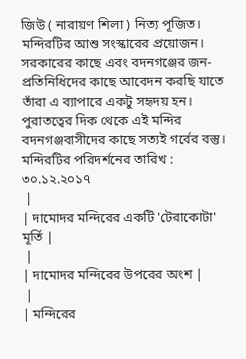জিউ ( নারায়ণ শিলা ) নিত্য পূজিত।
মন্দিরটির আশু সংস্কারের প্রয়োজন। সরকারের কাছে এবং বদনগঞ্জের জন-প্রতিনিধিদের কাছে আবেদন করছি যাতে তাঁরা এ ব্যাপারে একটু সহৃদয় হন। পুরাতত্বের দিক থেকে এই মন্দির বদনগঞ্জবাসীদের কাছে সত্যই গর্বের বস্তু।
মন্দিরটির পরিদর্শনের তারিখ : ৩০.১২.২০১৭
 |
| দামোদর মন্দিরের একটি 'টেরাকোটা' মূর্তি |
 |
| দামোদর মন্দিরের উপরের অংশ |
 |
| মন্দিরের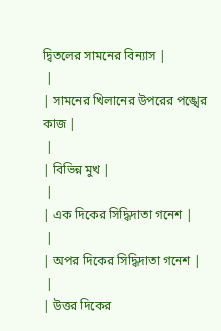দ্বিতলের সামনের বিন্যাস |
 |
| সামনের খিলানের উপরের পঙ্খের কাজ |
 |
| বিভিন্ন মুখ |
 |
| এক দিকের সিদ্ধিদাতা গনেশ |
 |
| অপর দিকের সিদ্ধিদাতা গনেশ |
 |
| উত্তর দিকের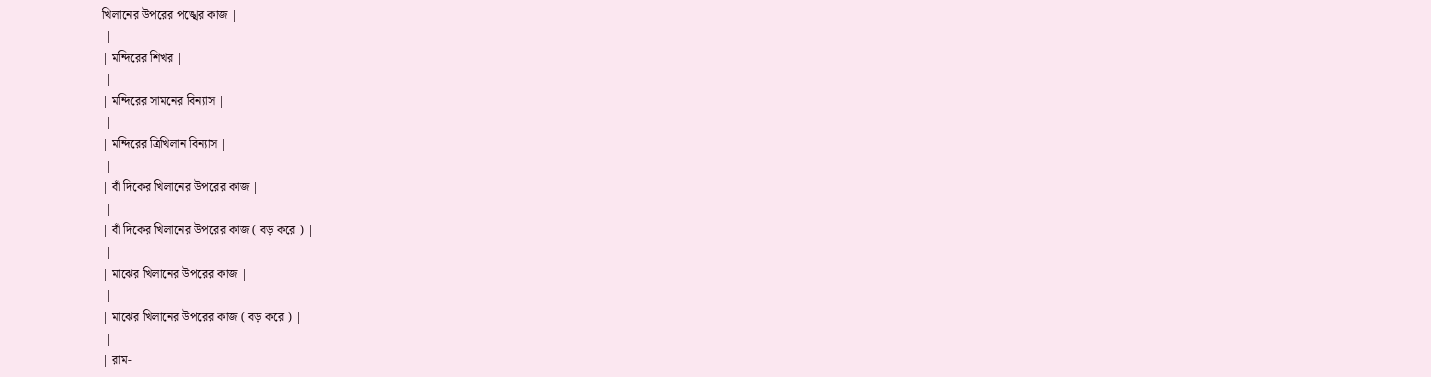খিলানের উপরের পঙ্খের কাজ |
 |
| মন্দিরের শিখর |
 |
| মন্দিরের সামনের বিন্যাস |
 |
| মন্দিরের ত্রিখিলান বিন্যাস |
 |
| বাঁ দিকের খিলানের উপরের কাজ |
 |
| বাঁ দিকের খিলানের উপরের কাজ ( বড় করে ) |
 |
| মাঝের খিলানের উপরের কাজ |
 |
| মাঝের খিলানের উপরের কাজ ( বড় করে ) |
 |
| রাম-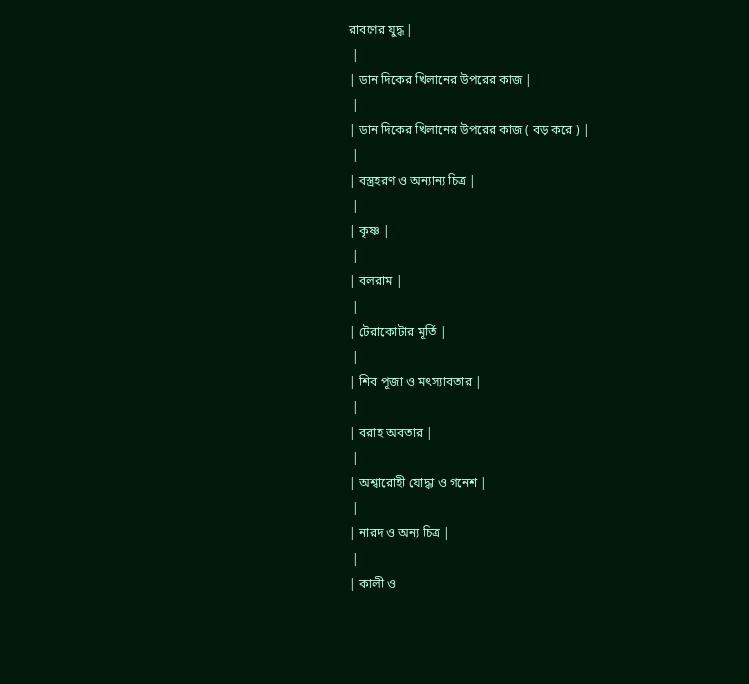রাবণের যুদ্ধ |
 |
| ডান দিকের খিলানের উপরের কাজ |
 |
| ডান দিকের খিলানের উপরের কাজ ( বড় করে ) |
 |
| বস্ত্রহরণ ও অন্যান্য চিত্র |
 |
| কৃষ্ণ |
 |
| বলরাম |
 |
| টেরাকোটার মূর্তি |
 |
| শিব পূজা ও মৎস্যাবতার |
 |
| বরাহ অবতার |
 |
| অশ্বারোহী যোদ্ধা ও গনেশ |
 |
| নারদ ও অন্য চিত্র |
 |
| কালী ও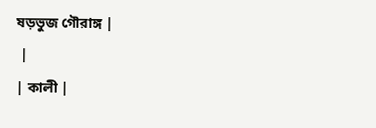ষড়ভুজ গৌরাঙ্গ |
 |
| কালী |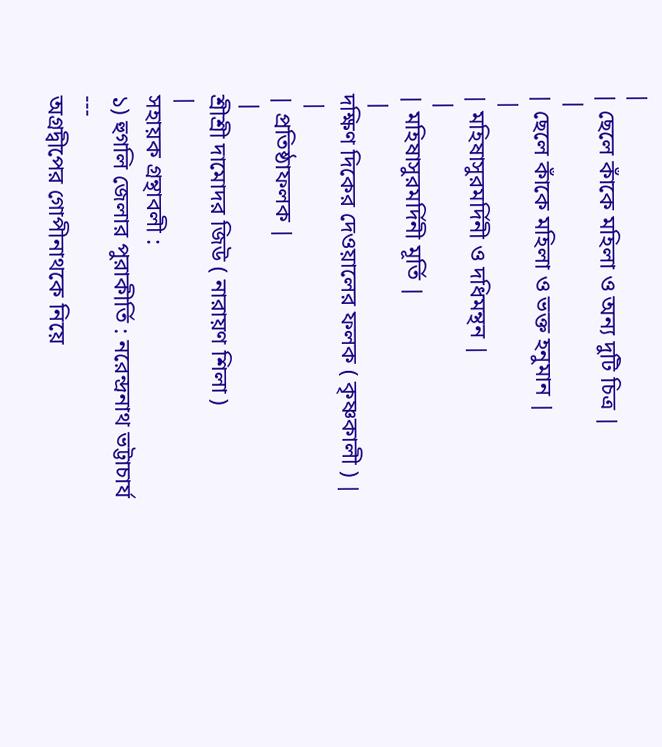|
| ছেলে কাঁকে মহিলা ও অন্য দুটি চিত্র |
 |
| ছেলে কাঁকে মহিলা ও ভক্ত হনুমান |
 |
| মহিষাসুরমর্দিনী ও দধিমন্থন |
 |
| মহিষাসুরমর্দিনী মূর্তি |
 |
দক্ষিণ দিকের দেওয়ালের ফলক ( কৃষ্ণকালী ) |
 |
| প্রতিষ্ঠাফলক |
 |
শ্রীশ্রী দামোদর জিউ ( নারায়ণ শিলা )
|
সহায়ক গ্রন্থাবলী :
১) হুগলি জেলার পুরাকীর্তি : নরেন্দ্রনাথ ভট্টাচার্য
---
অগ্রদ্বীপের গোপীনাথকে নিয়ে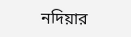নদিয়ার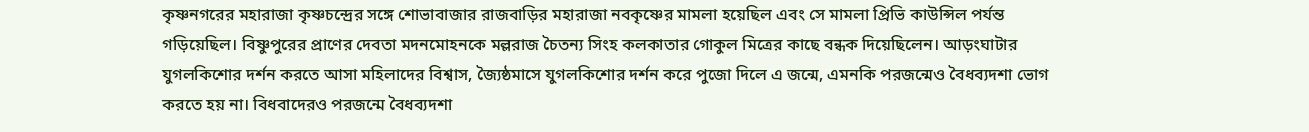কৃষ্ণনগরের মহারাজা কৃষ্ণচন্দ্রের সঙ্গে শোভাবাজার রাজবাড়ির মহারাজা নবকৃষ্ণের মামলা হয়েছিল এবং সে মামলা প্রিভি কাউন্সিল পর্যন্ত গড়িয়েছিল। বিষ্ণুপুরের প্রাণের দেবতা মদনমোহনকে মল্লরাজ চৈতন্য সিংহ কলকাতার গোকুল মিত্রের কাছে বন্ধক দিয়েছিলেন। আড়ংঘাটার যুগলকিশোর দর্শন করতে আসা মহিলাদের বিশ্বাস, জ্যৈষ্ঠমাসে যুগলকিশোর দর্শন করে পুজো দিলে এ জন্মে, এমনকি পরজন্মেও বৈধব্যদশা ভোগ করতে হয় না। বিধবাদেরও পরজন্মে বৈধব্যদশা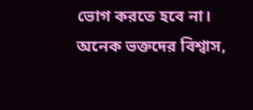ভোগ করতে হবে না। অনেক ভক্তদের বিশ্বাস,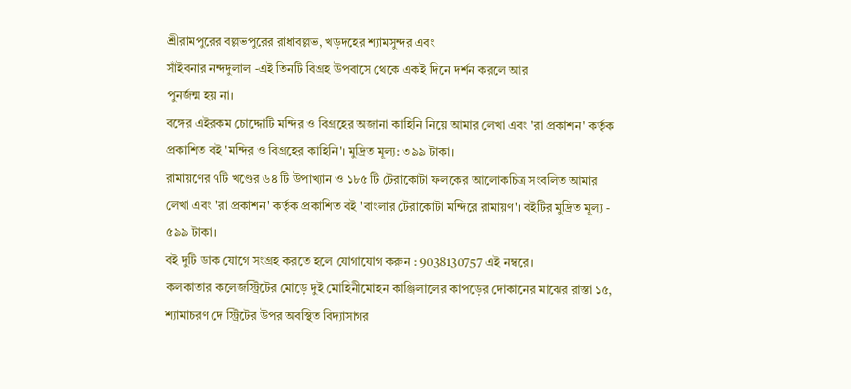শ্রীরামপুরের বল্লভপুরের রাধাবল্লভ, খড়দহের শ্যামসুন্দর এবং
সাঁইবনার নন্দদুলাল -এই তিনটি বিগ্রহ উপবাসে থেকে একই দিনে দর্শন করলে আর
পুনর্জন্ম হয় না।
বঙ্গের এইরকম চোদ্দোটি মন্দির ও বিগ্রহের অজানা কাহিনি নিয়ে আমার লেখা এবং 'রা প্রকাশন' কর্তৃক প্রকাশিত বই 'মন্দির ও বিগ্রহের কাহিনি'। মুদ্রিত মূল্য: ৩৯৯ টাকা।
রামায়ণের ৭টি খণ্ডের ৬৪ টি উপাখ্যান ও ১৮৫ টি টেরাকোটা ফলকের আলোকচিত্র সংবলিত আমার লেখা এবং 'রা প্রকাশন' কর্তৃক প্রকাশিত বই 'বাংলার টেরাকোটা মন্দিরে রামায়ণ'। বইটির মুদ্রিত মূল্য - ৫৯৯ টাকা।
বই দুটি ডাক যোগে সংগ্রহ করতে হলে যোগাযোগ করুন : 9038130757 এই নম্বরে।
কলকাতার কলেজস্ট্রিটের মোড়ে দুই মোহিনীমোহন কাঞ্জিলালের কাপড়ের দোকানের মাঝের রাস্তা ১৫, শ্যামাচরণ দে স্ট্রিটের উপর অবস্থিত বিদ্যাসাগর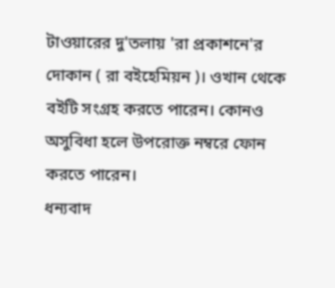টাওয়ারের দু'তলায় 'রা প্রকাশনে'র দোকান ( রা বইহেমিয়ন )। ওখান থেকে বইটি সংগ্রহ করতে পারেন। কোনও অসুবিধা হলে উপরোক্ত নম্বরে ফোন করতে পারেন।
ধন্যবাদ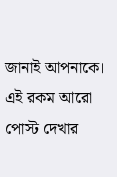জানাই আপনাকে। এই রকম আরো পোস্ট দেখার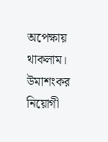অপেক্ষায় থাকলাম। উমাশংকর নিয়োগী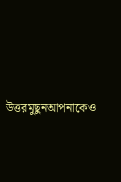উত্তরমুছুনআপনাকেও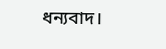ধন্যবাদ।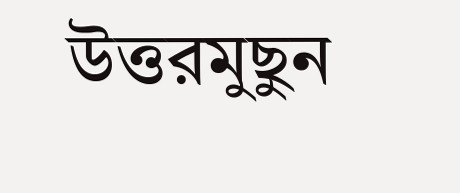উত্তরমুছুন